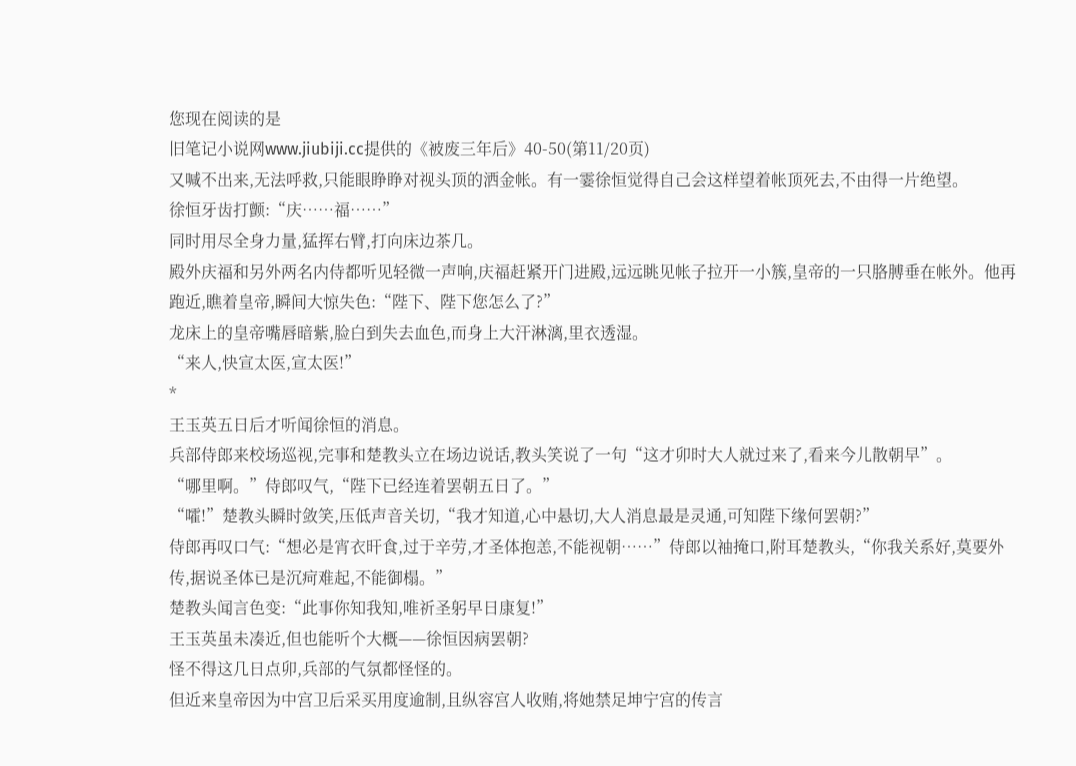您现在阅读的是
旧笔记小说网www.jiubiji.cc提供的《被废三年后》40-50(第11/20页)
又喊不出来,无法呼救,只能眼睁睁对视头顶的洒金帐。有一霎徐恒觉得自己会这样望着帐顶死去,不由得一片绝望。
徐恒牙齿打颤:“庆……福……”
同时用尽全身力量,猛挥右臂,打向床边茶几。
殿外庆福和另外两名内侍都听见轻微一声响,庆福赶紧开门进殿,远远眺见帐子拉开一小簇,皇帝的一只胳膊垂在帐外。他再跑近,瞧着皇帝,瞬间大惊失色:“陛下、陛下您怎么了?”
龙床上的皇帝嘴唇暗紫,脸白到失去血色,而身上大汗淋漓,里衣透湿。
“来人,快宣太医,宣太医!”
*
王玉英五日后才听闻徐恒的消息。
兵部侍郎来校场巡视,完事和楚教头立在场边说话,教头笑说了一句“这才卯时大人就过来了,看来今儿散朝早”。
“哪里啊。”侍郎叹气,“陛下已经连着罢朝五日了。”
“嚯!”楚教头瞬时敛笑,压低声音关切,“我才知道,心中悬切,大人消息最是灵通,可知陛下缘何罢朝?”
侍郎再叹口气:“想必是宵衣旰食,过于辛劳,才圣体抱恙,不能视朝……”侍郎以袖掩口,附耳楚教头,“你我关系好,莫要外传,据说圣体已是沉疴难起,不能御榻。”
楚教头闻言色变:“此事你知我知,唯祈圣躬早日康复!”
王玉英虽未凑近,但也能听个大概——徐恒因病罢朝?
怪不得这几日点卯,兵部的气氛都怪怪的。
但近来皇帝因为中宫卫后采买用度逾制,且纵容宫人收贿,将她禁足坤宁宫的传言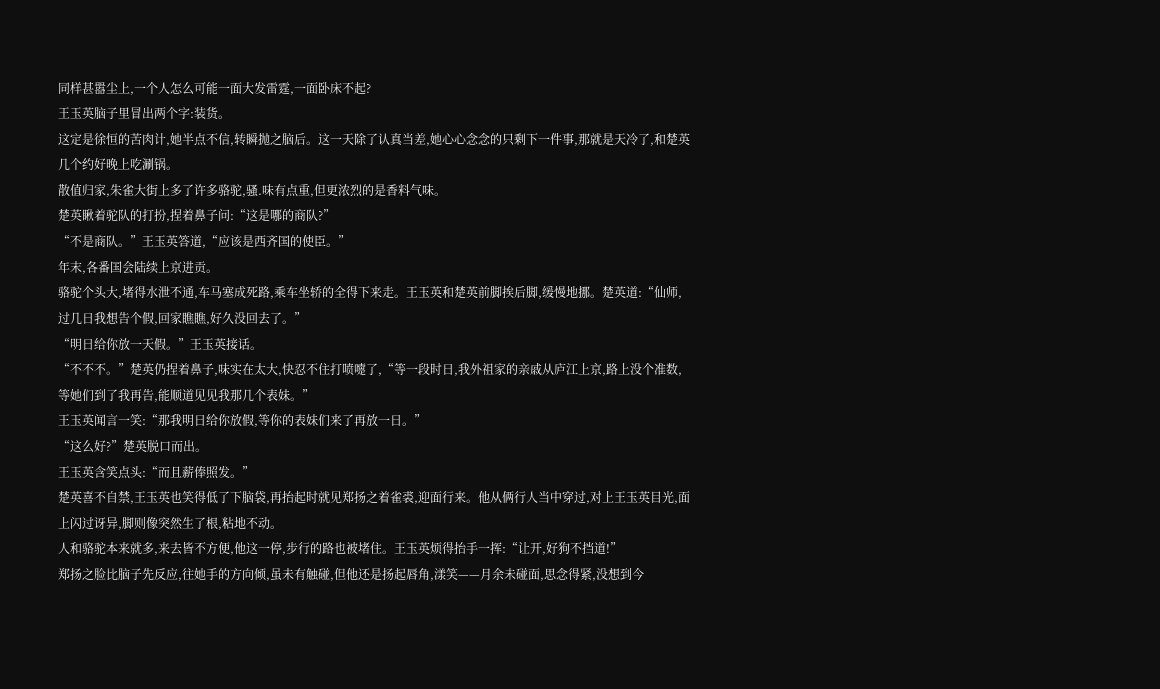同样甚嚣尘上,一个人怎么可能一面大发雷霆,一面卧床不起?
王玉英脑子里冒出两个字:装货。
这定是徐恒的苦肉计,她半点不信,转瞬抛之脑后。这一天除了认真当差,她心心念念的只剩下一件事,那就是天冷了,和楚英几个约好晚上吃涮锅。
散值归家,朱雀大街上多了许多骆驼,骚.味有点重,但更浓烈的是香料气味。
楚英瞅着驼队的打扮,捏着鼻子问:“这是哪的商队?”
“不是商队。”王玉英答道,“应该是西齐国的使臣。”
年末,各番国会陆续上京进贡。
骆驼个头大,堵得水泄不通,车马塞成死路,乘车坐轿的全得下来走。王玉英和楚英前脚挨后脚,缓慢地挪。楚英道:“仙师,过几日我想告个假,回家瞧瞧,好久没回去了。”
“明日给你放一天假。”王玉英接话。
“不不不。”楚英仍捏着鼻子,味实在太大,快忍不住打喷嚏了,“等一段时日,我外祖家的亲戚从庐江上京,路上没个准数,等她们到了我再告,能顺道见见我那几个表妹。”
王玉英闻言一笑:“那我明日给你放假,等你的表妹们来了再放一日。”
“这么好?”楚英脱口而出。
王玉英含笑点头:“而且薪俸照发。”
楚英喜不自禁,王玉英也笑得低了下脑袋,再抬起时就见郑扬之着雀裘,迎面行来。他从俩行人当中穿过,对上王玉英目光,面上闪过讶异,脚则像突然生了根,粘地不动。
人和骆驼本来就多,来去皆不方便,他这一停,步行的路也被堵住。王玉英烦得抬手一挥:“让开,好狗不挡道!”
郑扬之脸比脑子先反应,往她手的方向倾,虽未有触碰,但他还是扬起唇角,漾笑——月余未碰面,思念得紧,没想到今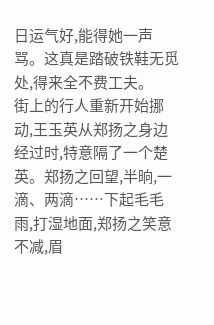日运气好,能得她一声骂。这真是踏破铁鞋无觅处,得来全不费工夫。
街上的行人重新开始挪动,王玉英从郑扬之身边经过时,特意隔了一个楚英。郑扬之回望,半晌,一滴、两滴……下起毛毛雨,打湿地面,郑扬之笑意不减,眉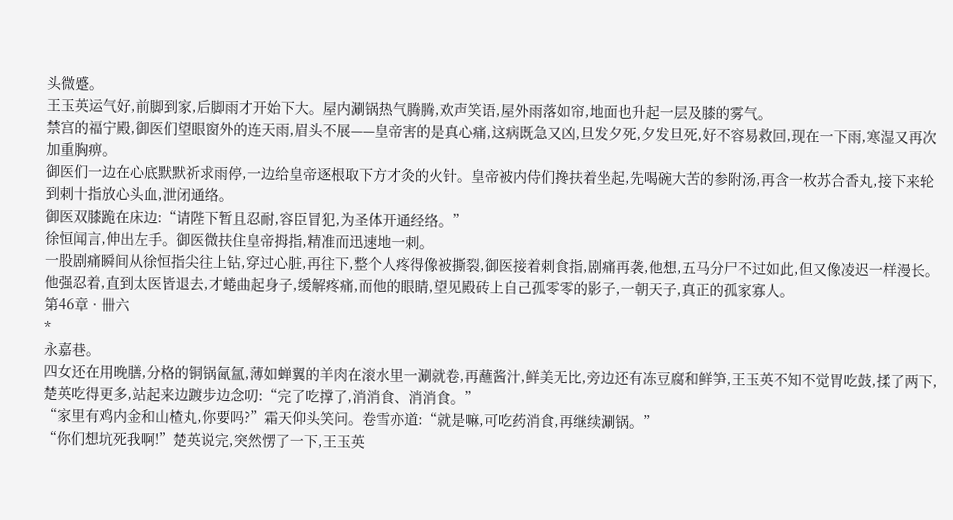头微蹙。
王玉英运气好,前脚到家,后脚雨才开始下大。屋内涮锅热气腾腾,欢声笑语,屋外雨落如帘,地面也升起一层及膝的雾气。
禁宫的福宁殿,御医们望眼窗外的连天雨,眉头不展——皇帝害的是真心痛,这病既急又凶,旦发夕死,夕发旦死,好不容易救回,现在一下雨,寒湿又再次加重胸痹。
御医们一边在心底默默祈求雨停,一边给皇帝逐根取下方才灸的火针。皇帝被内侍们搀扶着坐起,先喝碗大苦的参附汤,再含一枚苏合香丸,接下来轮到刺十指放心头血,泄闭通络。
御医双膝跪在床边:“请陛下暂且忍耐,容臣冒犯,为圣体开通经络。”
徐恒闻言,伸出左手。御医微扶住皇帝拇指,精准而迅速地一刺。
一股剧痛瞬间从徐恒指尖往上钻,穿过心脏,再往下,整个人疼得像被撕裂,御医接着刺食指,剧痛再袭,他想,五马分尸不过如此,但又像凌迟一样漫长。
他强忍着,直到太医皆退去,才蜷曲起身子,缓解疼痛,而他的眼睛,望见殿砖上自己孤零零的影子,一朝天子,真正的孤家寡人。
第46章 · 卌六
*
永嘉巷。
四女还在用晚膳,分格的铜锅氤氲,薄如蝉翼的羊肉在滚水里一涮就卷,再蘸酱汁,鲜美无比,旁边还有冻豆腐和鲜笋,王玉英不知不觉胃吃鼓,揉了两下,楚英吃得更多,站起来边踱步边念叨:“完了吃撑了,消消食、消消食。”
“家里有鸡内金和山楂丸,你要吗?”霜天仰头笑问。卷雪亦道:“就是嘛,可吃药消食,再继续涮锅。”
“你们想坑死我啊!”楚英说完,突然愣了一下,王玉英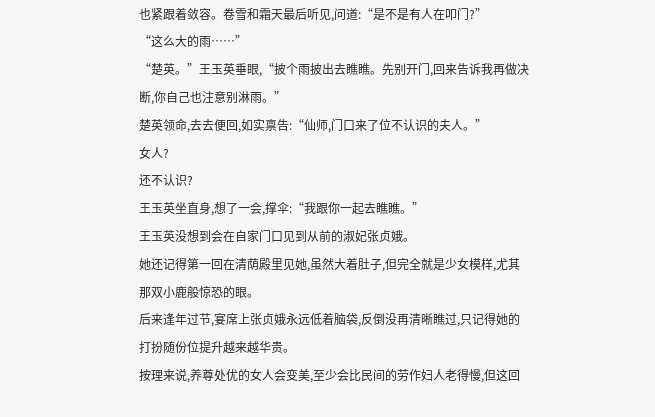也紧跟着敛容。卷雪和霜天最后听见,问道:“是不是有人在叩门?”
“这么大的雨……”
“楚英。”王玉英垂眼,“披个雨披出去瞧瞧。先别开门,回来告诉我再做决断,你自己也注意别淋雨。”
楚英领命,去去便回,如实禀告:“仙师,门口来了位不认识的夫人。”
女人?
还不认识?
王玉英坐直身,想了一会,撑伞:“我跟你一起去瞧瞧。”
王玉英没想到会在自家门口见到从前的淑妃张贞娥。
她还记得第一回在清荫殿里见她,虽然大着肚子,但完全就是少女模样,尤其那双小鹿般惊恐的眼。
后来逢年过节,宴席上张贞娥永远低着脑袋,反倒没再清晰瞧过,只记得她的打扮随份位提升越来越华贵。
按理来说,养尊处优的女人会变美,至少会比民间的劳作妇人老得慢,但这回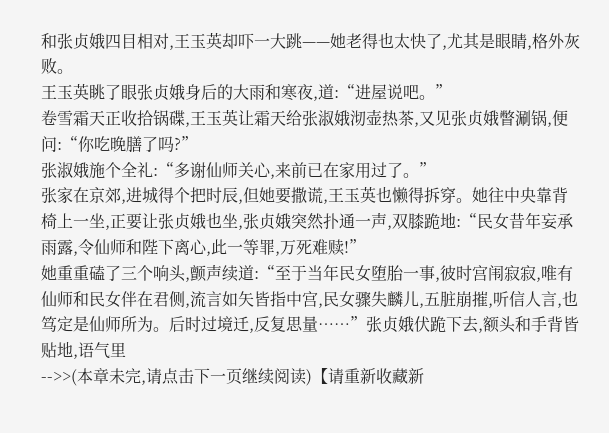和张贞娥四目相对,王玉英却吓一大跳——她老得也太快了,尤其是眼睛,格外灰败。
王玉英眺了眼张贞娥身后的大雨和寒夜,道:“进屋说吧。”
卷雪霜天正收拾锅碟,王玉英让霜天给张淑娥沏壶热茶,又见张贞娥瞥涮锅,便问:“你吃晚膳了吗?”
张淑娥施个全礼:“多谢仙师关心,来前已在家用过了。”
张家在京郊,进城得个把时辰,但她要撒谎,王玉英也懒得拆穿。她往中央靠背椅上一坐,正要让张贞娥也坐,张贞娥突然扑通一声,双膝跪地:“民女昔年妄承雨露,令仙师和陛下离心,此一等罪,万死难赎!”
她重重磕了三个响头,颤声续道:“至于当年民女堕胎一事,彼时宫闱寂寂,唯有仙师和民女伴在君侧,流言如矢皆指中宫,民女骤失麟儿,五脏崩摧,听信人言,也笃定是仙师所为。后时过境迁,反复思量……”张贞娥伏跪下去,额头和手背皆贴地,语气里
-->>(本章未完,请点击下一页继续阅读)【请重新收藏新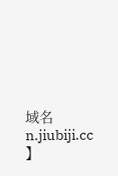域名 n.jiubiji.cc 】